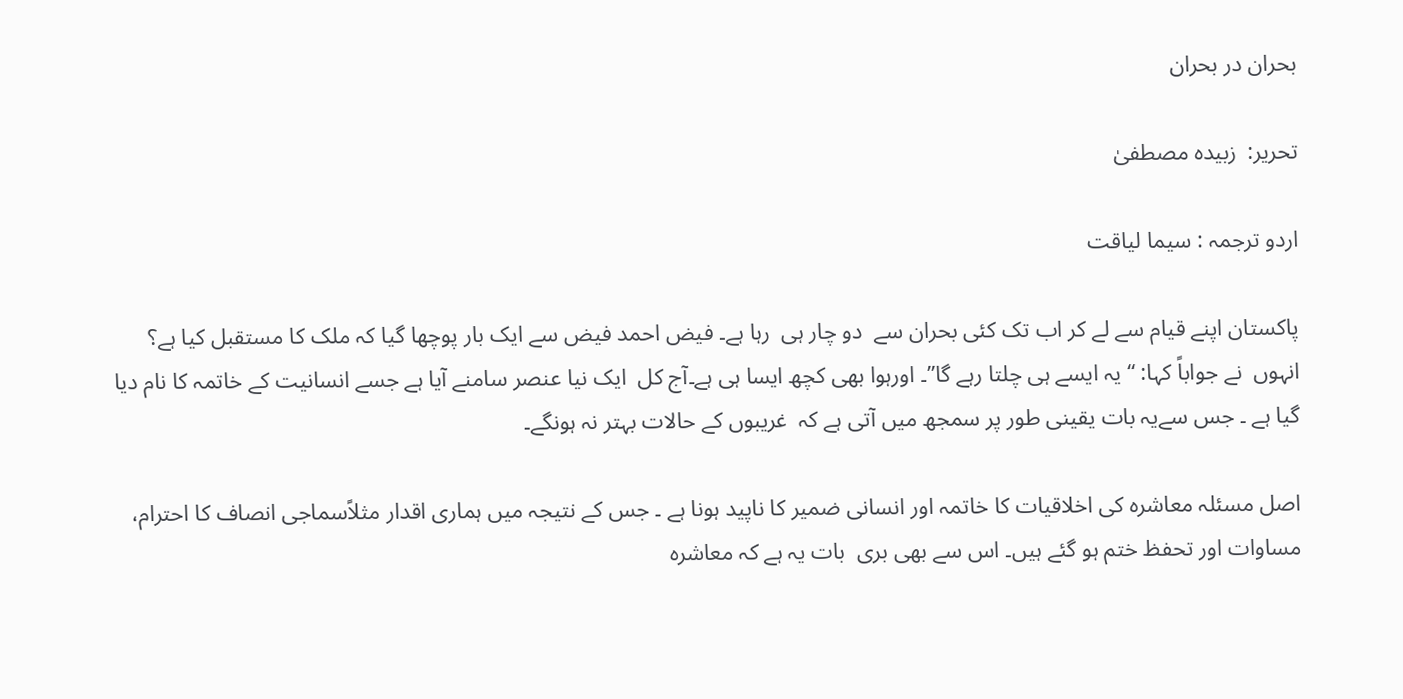بحران در بحران

تحریر:  زبیدہ مصطفیٰ

اردو ترجمہ : سیما لیاقت

پاکستان اپنے قیام سے لے کر اب تک کئی بحران سے  دو چار ہی  رہا ہے۔ فیض احمد فیض سے ایک بار پوچھا گیا کہ ملک کا مستقبل کیا ہے؟  انہوں  نے جواباً کہا: “یہ ایسے ہی چلتا رہے گا”۔ اورہوا بھی کچھ ایسا ہی ہے۔آج کل  ایک نیا عنصر سامنے آیا ہے جسے انسانیت کے خاتمہ کا نام دیا گیا ہے ۔ جس سےیہ بات یقینی طور پر سمجھ میں آتی ہے کہ  غریبوں کے حالات بہتر نہ ہونگے۔

اصل مسئلہ معاشرہ کی اخلاقیات کا خاتمہ اور انسانی ضمیر کا ناپید ہونا ہے ۔ جس کے نتیجہ میں ہماری اقدار مثلاًسماجی انصاف کا احترام، مساوات اور تحفظ ختم ہو گئے ہیں۔ اس سے بھی بری  بات یہ ہے کہ معاشرہ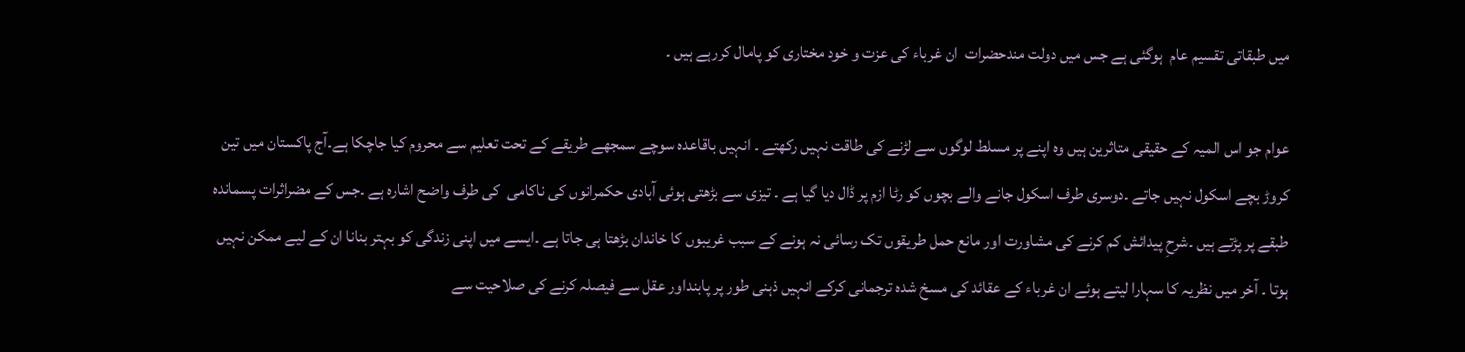میں طبقاتی تقسیم عام  ہوگئی ہے جس میں دولت مندحضرات  ان غرباء کی عزت و خود مختاری کو پامال کررہے ہیں ۔

عوام جو اس المیہ کے حقیقی متاثرین ہیں وہ اپنے پر مسلط لوگوں سے لڑنے کی طاقت نہیں رکھتے ۔ انہیں باقاعدہ سوچے سمجھے طریقے کے تحت تعلیم سے محروم کیا جاچکا ہے۔آج پاکستان میں تین کروڑ بچے اسکول نہیں جاتے ۔دوسری طرف اسکول جانے والے بچوں کو رٹا ازم پر ڈال دیا گیا ہے ۔ تیزی سے بڑھتی ہوئی آبادی حکمرانوں کی ناکامی  کی طرف واضح اشارہ ہے ۔جس کے مضراثرات پسماندہ طبقے پر پڑتے ہیں ۔شرحِ پیدائش کم کرنے کی مشاورت اور مانع حمل طریقوں تک رسائی نہ ہونے کے سبب غریبوں کا خاندان بڑھتا ہی جاتا ہے ۔ایسے میں اپنی زندگی کو بہتر بنانا ان کے لیے ممکن نہیں ہوتا ۔ آخر میں نظریہ کا سہارا لیتے ہوئے ان غرباء کے عقائد کی مسخ شدہ ترجمانی کرکے انہیں ذہنی طور پر پابنداور عقل سے فیصلہ کرنے کی صلاحیت سے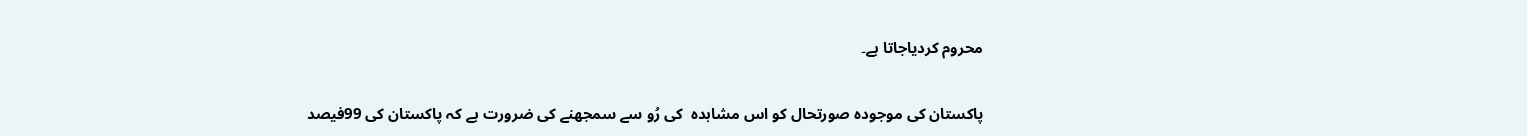محروم کردیاجاتا ہے۔

پاکستان کی موجودہ صورتحال کو اس مشاہدہ  کی رُو سے سمجھنے کی ضرورت ہے کہ پاکستان کی 99فیصد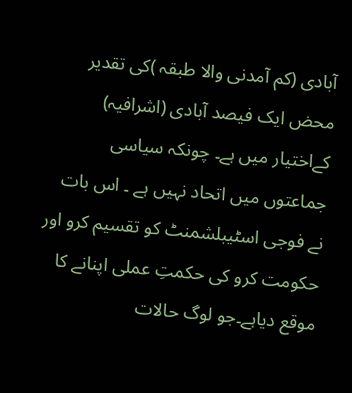آبادی (کم آمدنی والا طبقہ )کی تقدیر محض ایک فیصد آبادی (اشرافیہ)  کےاختیار میں ہے۔ چونکہ سیاسی جماعتوں میں اتحاد نہیں ہے ۔ اس بات نے فوجی اسٹیبلشمنٹ کو تقسیم کرو اور حکومت کرو کی حکمتِ عملی اپنانے کا موقع دیاہے۔جو لوگ حالات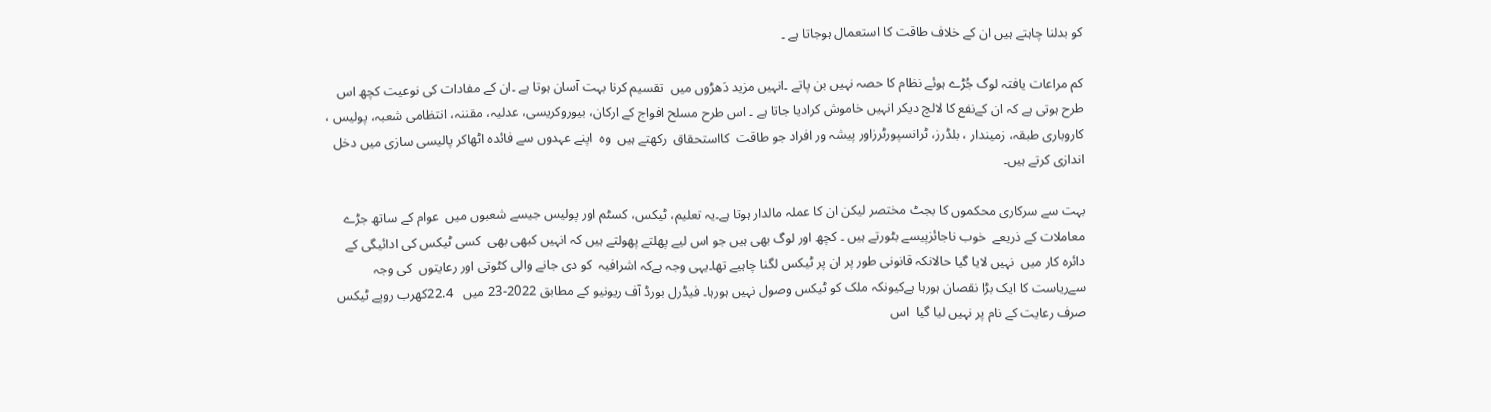کو بدلنا چاہتے ہیں ان کے خلاف طاقت کا استعمال ہوجاتا ہے ۔

کم مراعات یافتہ لوگ جُڑے ہوئے نظام کا حصہ نہیں بن پاتے ۔انہیں مزید دَھڑوں میں  تقسیم کرنا بہت آسان ہوتا ہے ۔ان کے مفادات کی نوعیت کچھ اس طرح ہوتی ہے کہ ان کےنفع کا لالچ دیکر انہیں خاموش کرادیا جاتا ہے ۔ اس طرح مسلح افواج کے ارکان، بیوروکریسی، عدلیہ، مقننہ، انتظامی شعبہ، پولیس ، کاروباری طبقہ، زمیندار ، بلڈرز، ٹرانسپورٹرزاور پیشہ ور افراد جو طاقت  کااستحقاق  رکھتے ہیں  وہ  اپنے عہدوں سے فائدہ اٹھاکر پالیسی سازی میں دخل اندازی کرتے ہیں۔

بہت سے سرکاری محکموں کا بجٹ مختصر لیکن ان کا عملہ مالدار ہوتا ہے۔یہ تعلیم، ٹیکس، کسٹم اور پولیس جیسے شعبوں میں  عوام کے ساتھ جڑے  معاملات کے ذریعے  خوب ناجائزپیسے بٹورتے ہیں ۔ کچھ اور لوگ بھی ہیں جو اس لیے پھلتے پھولتے ہیں کہ انہیں کبھی بھی  کسی ٹیکس کی ادائیگی کے دائرہ کار میں  نہیں لایا گیا حالانکہ قانونی طور پر ان پر ٹیکس لگنا چاہیے تھا۔یہی وجہ ہےکہ اشرافیہ  کو دی جانے والی کٹوتی اور رعایتوں  کی وجہ سےریاست کا ایک بڑا نقصان ہورہا ہےکیونکہ ملک کو ٹیکس وصول نہیں ہورہا۔ فیڈرل بورڈ آف ریونیو کے مطابق 2022-23 میں   22.4کھرب روپے ٹیکس صرف رعایت کے نام پر نہیں لیا گیا  اس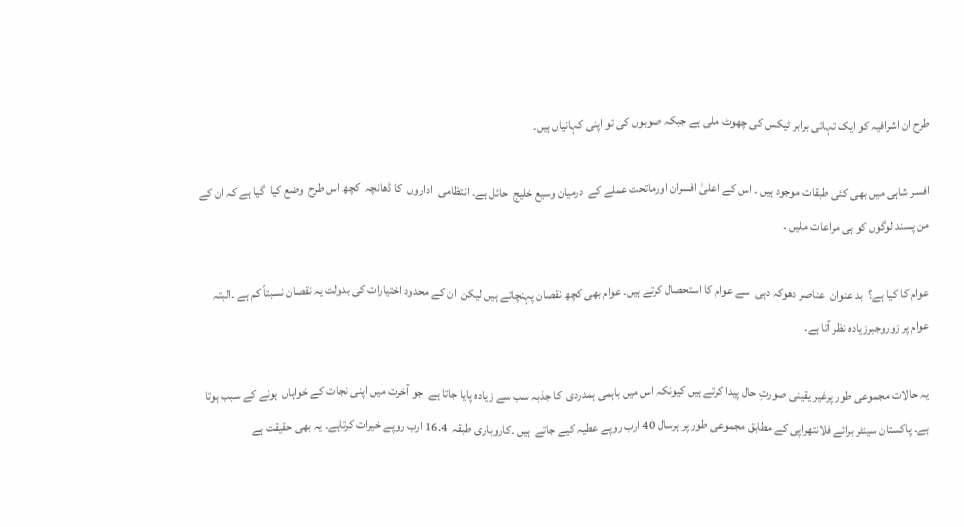طرح ان اشرافیہ کو ایک تہائی برابر ٹیکس کی چھوٹ ملی ہے جبکہ صوبوں کی تو اپنی کہانیاں ہیں۔

افسر شاہی میں بھی کئی طبقات موجود ہیں ۔ اس کے اعلیٰ افسران اورماتحت عملے کے  درمیان وسیع خلیج  حائل ہے۔ انتظامی  اداروں  کا ڈھانچہ  کچھ اس طرح  وضع کیا  گیا ہے کہ ان کے من پسند لوگوں کو ہی مراعات ملیں ۔

عوام کا کیا ہے؟  بد عنوان  عناصر دھوکہ دہی  سے عوام کا استحصال کرتے ہیں۔ عوام بھی کچھ نقصان پہنچاتے ہیں لیکن  ان کے محدود اختیارات کی بدولت یہ نقصان نسبتاً کم ہے ۔البتہ عوام پر زوروجبرزیادہ نظر آتا ہے۔

یہ حالات مجموعی طور پرغیر یقینی صورتِ حال پیدا کرتے ہیں کیونکہ اس میں باہمی ہمدردی  کا جذبہ سب سے زیادہ پایا جاتا ہے  جو آخرت میں اپنی نجات کے خواہاں  ہونے کے سبب ہوتا ہے۔ پاکستان سینٹر برائے فلانتھراپی کے مطابق مجموعی طور پر ہرسال 40 ارب روپے عطیہ کیے جاتے  ہیں ۔کاروباری طبقہ  16.4 ارب روپے خیرات کرتاہے۔ یہ بھی حقیقت ہے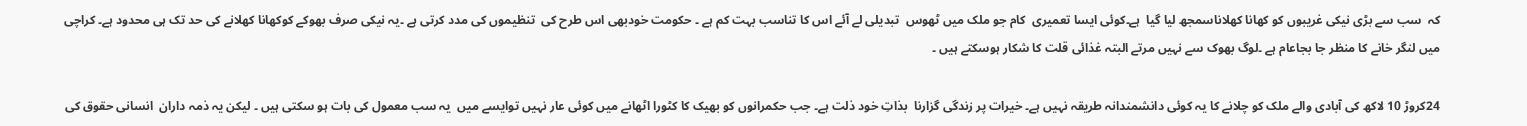کہ  سب سے بڑی نیکی غریبوں کو کھانا کھلاناسمجھ لیا گیا  ہے۔کوئی ایسا تعمیری  کام جو ملک میں ٹھوس  تبدیلی لے آئے اس کا تناسب بہت کم ہے ۔ حکومت خودبھی اس طرح کی  تنظیموں کی مدد کرتی ہے ۔یہ نیکی صرف بھوکے کوکھانا کھلانے کی حد تک ہی محدود ہے۔ کراچی میں لنگر خانے کا منظر جا بجاعام ہے ۔لوگ بھوک سے نہیں مرتے البتہ غذائی قلت کا شکار ہوسکتے ہیں ۔

24کروڑ 10 لاکھ کی آبادی والے ملک کو چلانے کا یہ کوئی دانشمندانہ طریقہ نہیں ہے۔ خیرات پر زندگی گزارنا  بذاتِ خود ذلت ہے۔ جب حکمرانوں کو بھیک کا کٹورا اٹھانے میں کوئی عار نہیں توایسے میں  یہ سب معمول کی بات ہو سکتی ہیں ۔ لیکن یہ ذمہ داران  انسانی حقوق کی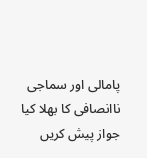پامالی اور سماجی  ناانصافی کا بھلا کیا جواز پیش کریں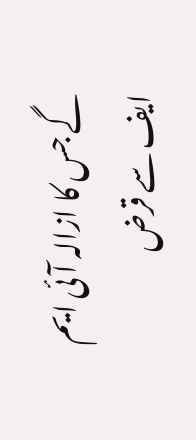گے جس کا ازالہ آئی ایم ایف سے قرض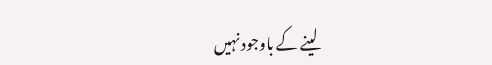لینے کے باوجود نہیں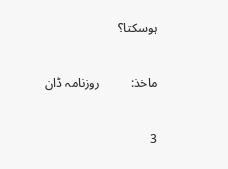ہوسکتا؟

ماخذ:          روزنامہ ڈان

3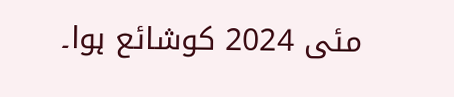مئی 2024 کوشائع ہوا۔